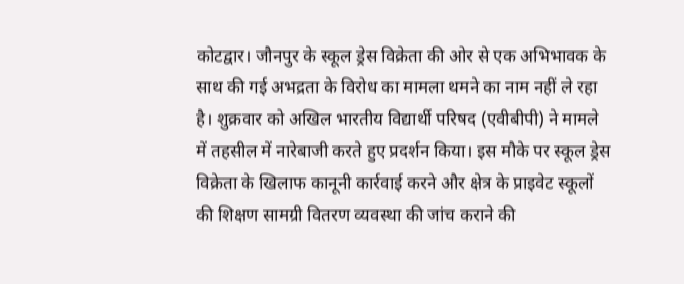कोटद्वार। जौनपुर के स्कूल ड्रेस विक्रेता की ओर से एक अभिभावक के साथ की गई अभद्रता के विरोध का मामला थमने का नाम नहीं ले रहा है। शुक्रवार को अखिल भारतीय विद्यार्थी परिषद (एवीबीपी) ने मामले में तहसील में नारेबाजी करते हुए प्रदर्शन किया। इस मौके पर स्कूल ड्रेस विक्रेता के खिलाफ कानूनी कार्रवाई करने और क्षेत्र के प्राइवेट स्कूलों की शिक्षण सामग्री वितरण व्यवस्था की जांच कराने की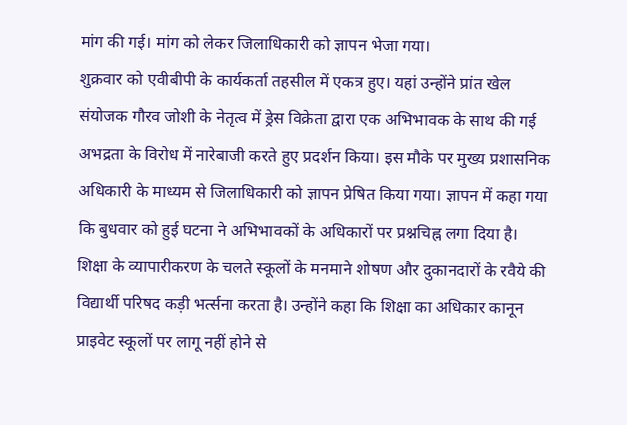मांग की गई। मांग को लेकर जिलाधिकारी को ज्ञापन भेजा गया।
शुक्रवार को एवीबीपी के कार्यकर्ता तहसील में एकत्र हुए। यहां उन्होंने प्रांत खेल संयोजक गौरव जोशी के नेतृत्व में ड्रेस विक्रेता द्वारा एक अभिभावक के साथ की गई अभद्रता के विरोध में नारेबाजी करते हुए प्रदर्शन किया। इस मौके पर मुख्य प्रशासनिक अधिकारी के माध्यम से जिलाधिकारी को ज्ञापन प्रेषित किया गया। ज्ञापन में कहा गया कि बुधवार को हुई घटना ने अभिभावकों के अधिकारों पर प्रश्नचिह्न लगा दिया है। शिक्षा के व्यापारीकरण के चलते स्कूलों के मनमाने शोषण और दुकानदारों के रवैये की विद्यार्थी परिषद कड़ी भर्त्सना करता है। उन्होंने कहा कि शिक्षा का अधिकार कानून प्राइवेट स्कूलों पर लागू नहीं होने से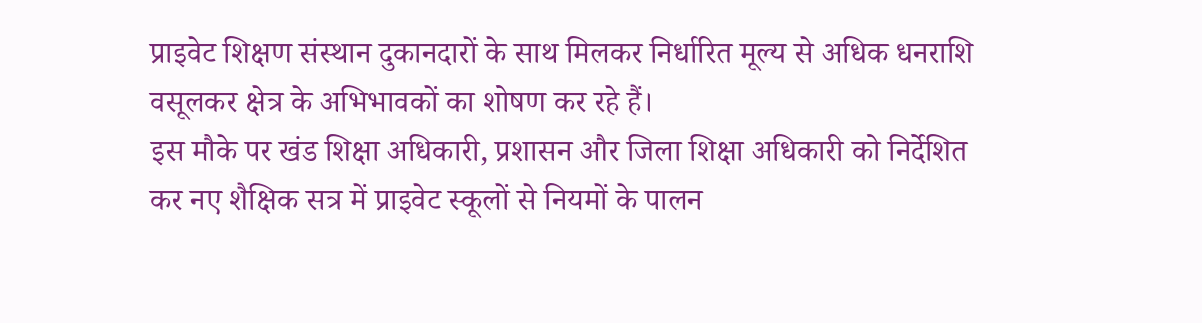प्राइवेट शिक्षण संस्थान दुकानदारों के साथ मिलकर निर्धारित मूल्य से अधिक धनराशि वसूलकर क्षेत्र के अभिभावकों का शोषण कर रहे हैं।
इस मौके पर खंड शिक्षा अधिकारी, प्रशासन और जिला शिक्षा अधिकारी को निर्देशित कर नए शैक्षिक सत्र में प्राइवेट स्कूलों से नियमों के पालन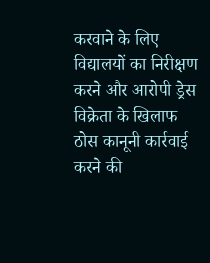करवाने के लिए विद्यालयों का निरीक्षण करने और आरोपी ड्रेस विक्रेता के खिलाफ ठोस कानूनी कार्रवाई करने की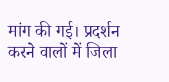मांग की गई। प्रदर्शन करने वालों में जिला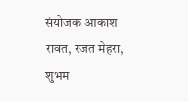संयोजक आकाश रावत, रजत मेहरा, शुभम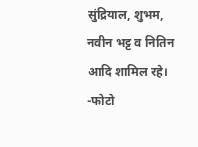सुंद्रियाल, शुभम, नवीन भट्ट व नितिन आदि शामिल रहे।
-फोटो